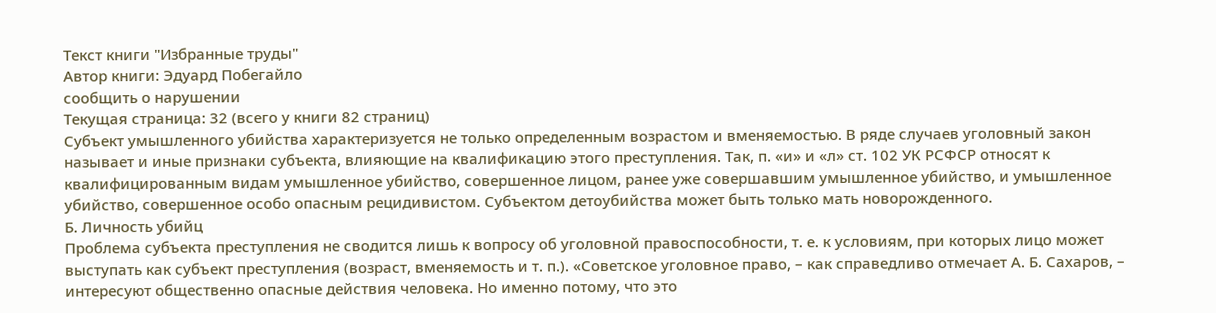Текст книги "Избранные труды"
Автор книги: Эдуард Побегайло
сообщить о нарушении
Текущая страница: 32 (всего у книги 82 страниц)
Субъект умышленного убийства характеризуется не только определенным возрастом и вменяемостью. В ряде случаев уголовный закон называет и иные признаки субъекта, влияющие на квалификацию этого преступления. Так, п. «и» и «л» ст. 102 УК РСФСР относят к квалифицированным видам умышленное убийство, совершенное лицом, ранее уже совершавшим умышленное убийство, и умышленное убийство, совершенное особо опасным рецидивистом. Субъектом детоубийства может быть только мать новорожденного.
Б. Личность убийц
Проблема субъекта преступления не сводится лишь к вопросу об уголовной правоспособности, т. е. к условиям, при которых лицо может выступать как субъект преступления (возраст, вменяемость и т. п.). «Советское уголовное право, – как справедливо отмечает А. Б. Сахаров, – интересуют общественно опасные действия человека. Но именно потому, что это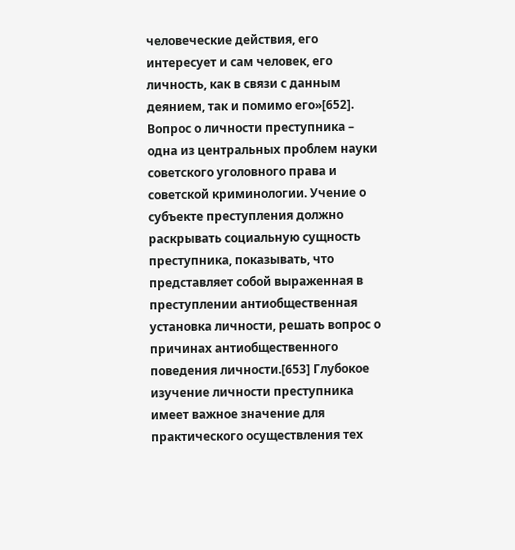человеческие действия, его интересует и сам человек, его личность, как в связи с данным деянием, так и помимо его»[652].
Вопрос о личности преступника – одна из центральных проблем науки советского уголовного права и советской криминологии. Учение о субъекте преступления должно раскрывать социальную сущность преступника, показывать, что представляет собой выраженная в преступлении антиобщественная установка личности, решать вопрос о причинах антиобщественного поведения личности.[653] Глубокое изучение личности преступника имеет важное значение для практического осуществления тех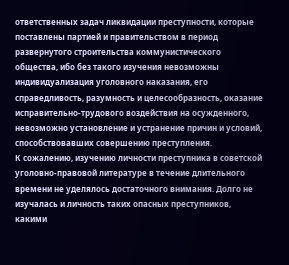ответственных задач ликвидации преступности, которые поставлены партией и правительством в период развернутого строительства коммунистического общества, ибо без такого изучения невозможны индивидуализация уголовного наказания, его справедливость, разумность и целесообразность, оказание исправительно-трудового воздействия на осужденного, невозможно установление и устранение причин и условий, способствовавших совершению преступления.
К сожалению, изучению личности преступника в советской уголовно-правовой литературе в течение длительного времени не уделялось достаточного внимания. Долго не изучалась и личность таких опасных преступников, какими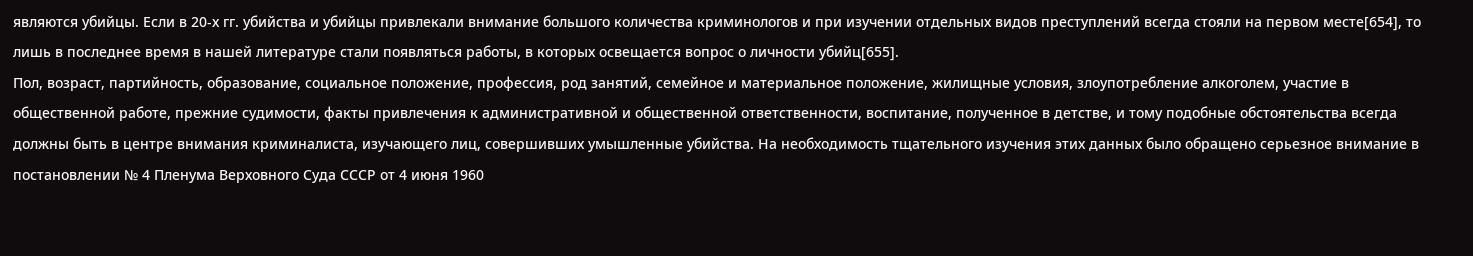являются убийцы. Если в 20-х гг. убийства и убийцы привлекали внимание большого количества криминологов и при изучении отдельных видов преступлений всегда стояли на первом месте[654], то лишь в последнее время в нашей литературе стали появляться работы, в которых освещается вопрос о личности убийц[655].
Пол, возраст, партийность, образование, социальное положение, профессия, род занятий, семейное и материальное положение, жилищные условия, злоупотребление алкоголем, участие в общественной работе, прежние судимости, факты привлечения к административной и общественной ответственности, воспитание, полученное в детстве, и тому подобные обстоятельства всегда должны быть в центре внимания криминалиста, изучающего лиц, совершивших умышленные убийства. На необходимость тщательного изучения этих данных было обращено серьезное внимание в постановлении № 4 Пленума Верховного Суда СССР от 4 июня 1960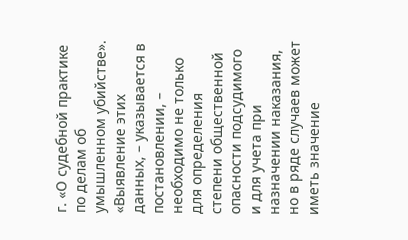г. «О судебной практике по делам об умышленном убийстве». «Выявление этих данных, – указывается в постановлении, – необходимо не только для определения степени общественной опасности подсудимого и для учета при назначении наказания, но в ряде случаев может иметь значение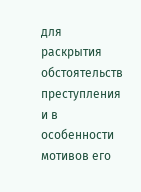для раскрытия обстоятельств преступления и в особенности мотивов его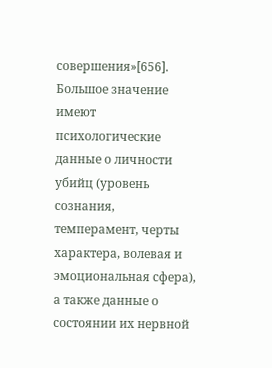совершения»[656]. Большое значение имеют психологические данные о личности убийц (уровень сознания, темперамент, черты характера, волевая и эмоциональная сфера), а также данные о состоянии их нервной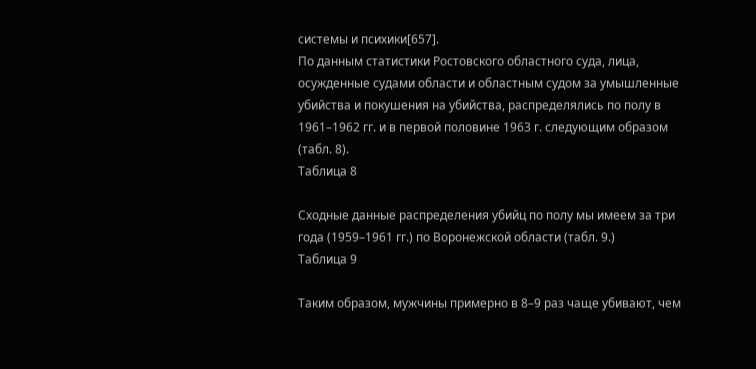системы и психики[657].
По данным статистики Ростовского областного суда, лица, осужденные судами области и областным судом за умышленные убийства и покушения на убийства, распределялись по полу в 1961–1962 гг. и в первой половине 1963 г. следующим образом (табл. 8).
Таблица 8

Сходные данные распределения убийц по полу мы имеем за три года (1959–1961 гг.) по Воронежской области (табл. 9.)
Таблица 9

Таким образом, мужчины примерно в 8–9 раз чаще убивают, чем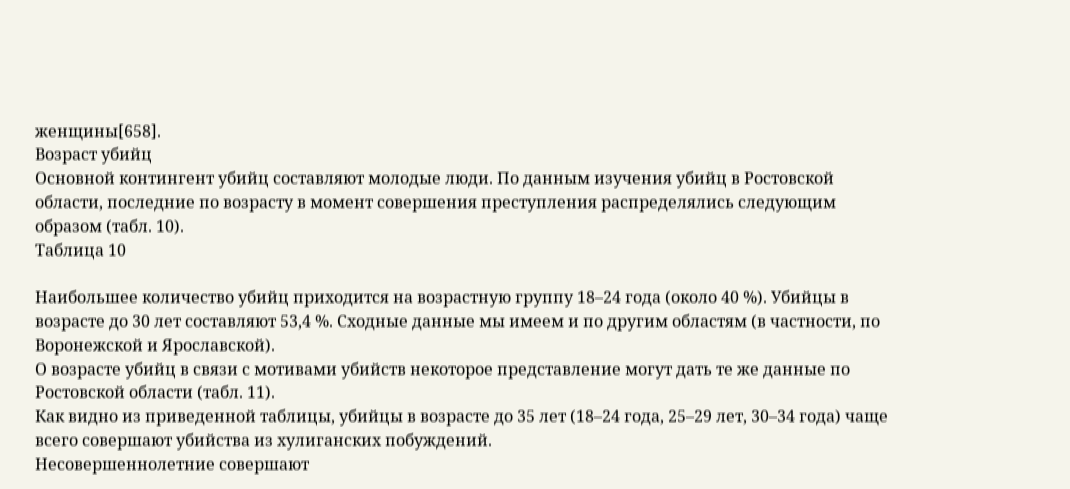женщины[658].
Возраст убийц
Основной контингент убийц составляют молодые люди. По данным изучения убийц в Ростовской области, последние по возрасту в момент совершения преступления распределялись следующим образом (табл. 10).
Таблица 10

Наибольшее количество убийц приходится на возрастную группу 18–24 года (около 40 %). Убийцы в возрасте до 30 лет составляют 53,4 %. Сходные данные мы имеем и по другим областям (в частности, по Воронежской и Ярославской).
О возрасте убийц в связи с мотивами убийств некоторое представление могут дать те же данные по Ростовской области (табл. 11).
Как видно из приведенной таблицы, убийцы в возрасте до 35 лет (18–24 года, 25–29 лет, 30–34 года) чаще всего совершают убийства из хулиганских побуждений.
Несовершеннолетние совершают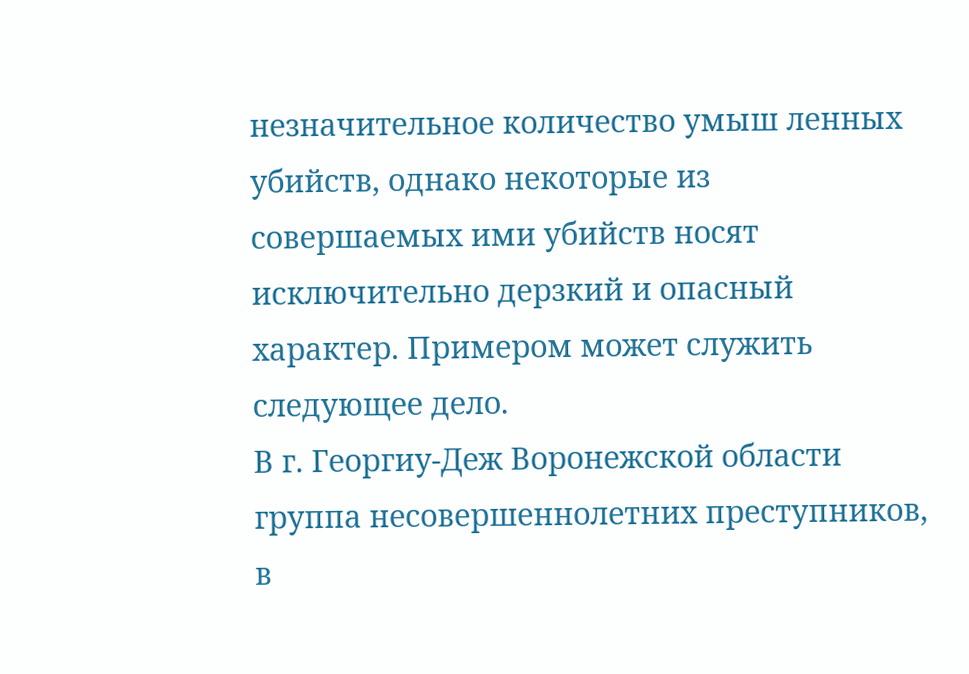незначительное количество умыш ленных убийств, однако некоторые из совершаемых ими убийств носят исключительно дерзкий и опасный характер. Примером может служить следующее дело.
В г. Георгиу-Деж Воронежской области группа несовершеннолетних преступников, в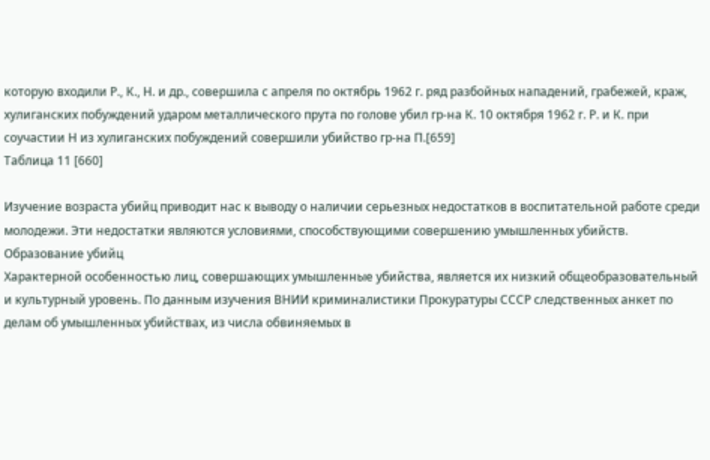которую входили Р., К., Н. и др., совершила с апреля по октябрь 1962 г. ряд разбойных нападений, грабежей, краж, хулиганских побуждений ударом металлического прута по голове убил гр-на К. 10 октября 1962 г. Р. и К. при соучастии Н из хулиганских побуждений совершили убийство гр-на П.[659]
Таблица 11 [660]

Изучение возраста убийц приводит нас к выводу о наличии серьезных недостатков в воспитательной работе среди молодежи. Эти недостатки являются условиями, способствующими совершению умышленных убийств.
Образование убийц
Характерной особенностью лиц, совершающих умышленные убийства, является их низкий общеобразовательный и культурный уровень. По данным изучения ВНИИ криминалистики Прокуратуры СССР следственных анкет по делам об умышленных убийствах, из числа обвиняемых в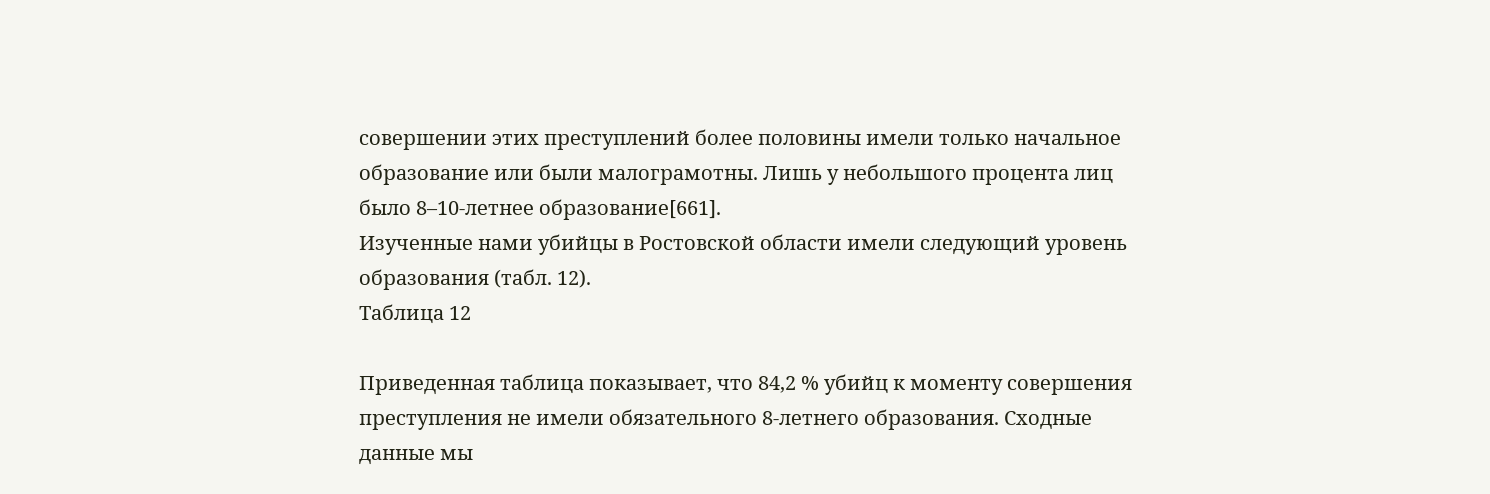совершении этих преступлений более половины имели только начальное образование или были малограмотны. Лишь у небольшого процента лиц было 8–10-летнее образование[661].
Изученные нами убийцы в Ростовской области имели следующий уровень образования (табл. 12).
Таблица 12

Приведенная таблица показывает, что 84,2 % убийц к моменту совершения преступления не имели обязательного 8-летнего образования. Сходные данные мы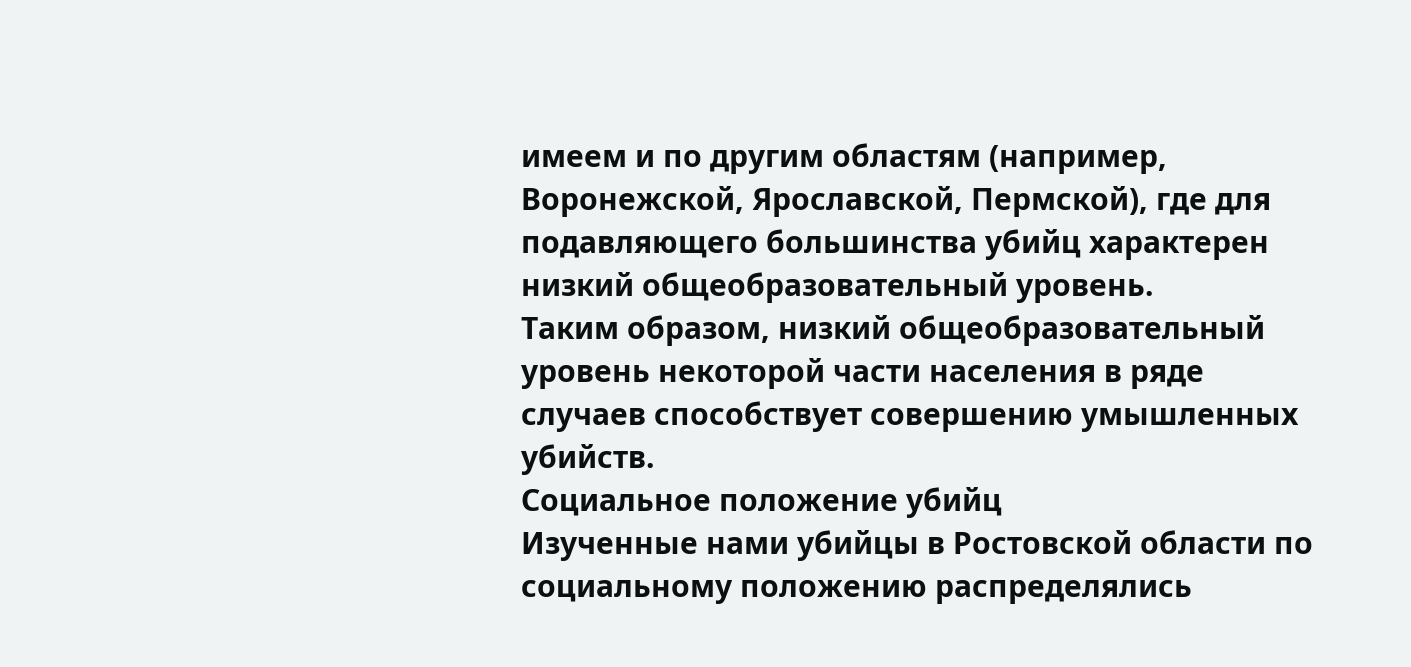имеем и по другим областям (например, Воронежской, Ярославской, Пермской), где для подавляющего большинства убийц характерен низкий общеобразовательный уровень.
Таким образом, низкий общеобразовательный уровень некоторой части населения в ряде случаев способствует совершению умышленных убийств.
Социальное положение убийц
Изученные нами убийцы в Ростовской области по социальному положению распределялись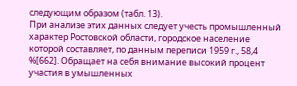следующим образом (табл. 13).
При анализе этих данных следует учесть промышленный характер Ростовской области, городское население которой составляет, по данным переписи 1959 г., 58,4 %[662]. Обращает на себя внимание высокий процент участия в умышленных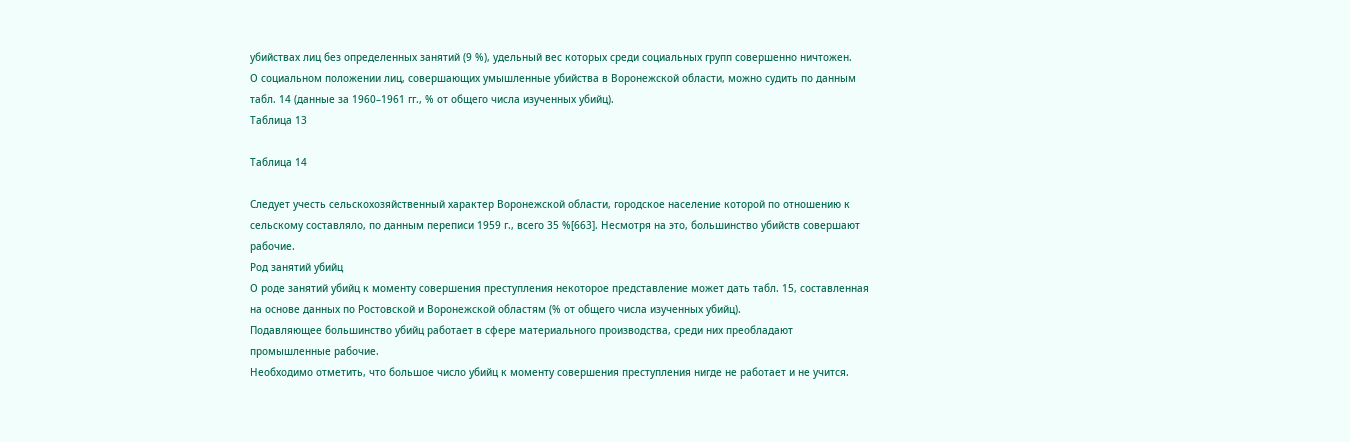убийствах лиц без определенных занятий (9 %), удельный вес которых среди социальных групп совершенно ничтожен.
О социальном положении лиц, совершающих умышленные убийства в Воронежской области, можно судить по данным табл. 14 (данные за 1960–1961 гг., % от общего числа изученных убийц).
Таблица 13

Таблица 14

Следует учесть сельскохозяйственный характер Воронежской области, городское население которой по отношению к сельскому составляло, по данным переписи 1959 г., всего 35 %[663]. Несмотря на это, большинство убийств совершают рабочие.
Род занятий убийц
О роде занятий убийц к моменту совершения преступления некоторое представление может дать табл. 15, составленная на основе данных по Ростовской и Воронежской областям (% от общего числа изученных убийц).
Подавляющее большинство убийц работает в сфере материального производства, среди них преобладают промышленные рабочие.
Необходимо отметить, что большое число убийц к моменту совершения преступления нигде не работает и не учится.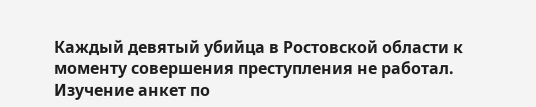Каждый девятый убийца в Ростовской области к моменту совершения преступления не работал. Изучение анкет по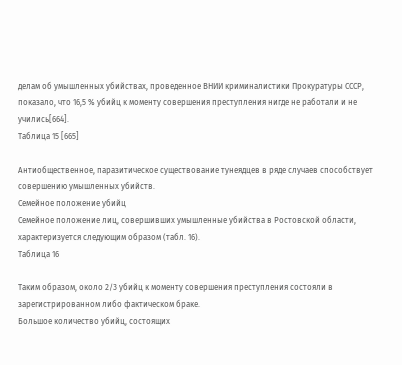делам об умышленных убийствах, проведенное ВНИИ криминалистики Прокуратуры СССР, показало, что 16,5 % убийц к моменту совершения преступления нигде не работали и не учились[664].
Таблица 15 [665]

Антиобщественное, паразитическое существование тунеядцев в ряде случаев способствует совершению умышленных убийств.
Семейное положение убийц
Семейное положение лиц, совершивших умышленные убийства в Ростовской области, характеризуется следующим образом (табл. 16).
Таблица 16

Таким образом, около 2/3 убийц к моменту совершения преступления состояли в зарегистрированном либо фактическом браке.
Большое количество убийц, состоящих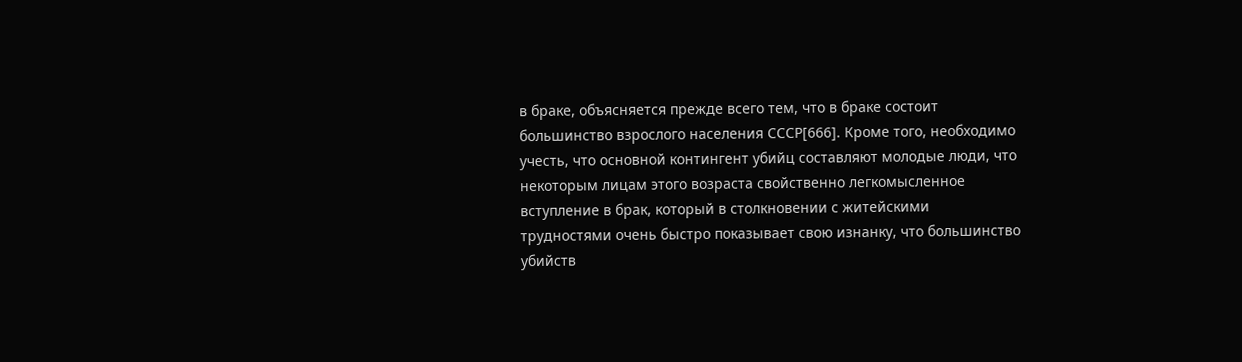в браке, объясняется прежде всего тем, что в браке состоит большинство взрослого населения СССР[666]. Кроме того, необходимо учесть, что основной контингент убийц составляют молодые люди, что некоторым лицам этого возраста свойственно легкомысленное вступление в брак, который в столкновении с житейскими трудностями очень быстро показывает свою изнанку, что большинство убийств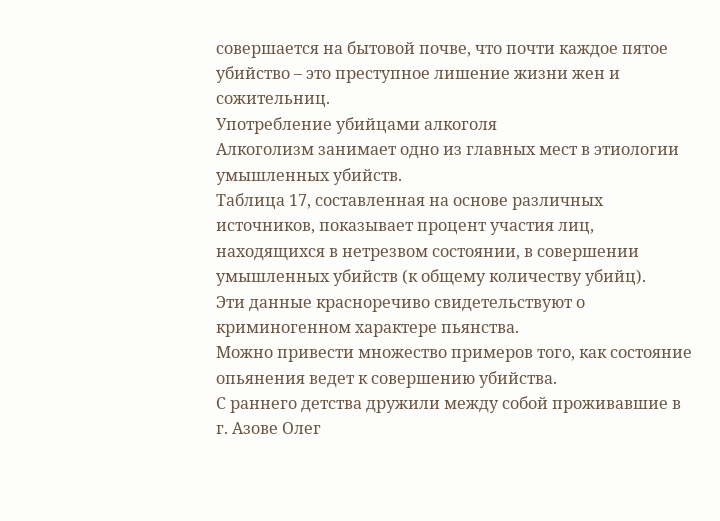совершается на бытовой почве, что почти каждое пятое убийство – это преступное лишение жизни жен и сожительниц.
Употребление убийцами алкоголя
Алкоголизм занимает одно из главных мест в этиологии умышленных убийств.
Таблица 17, составленная на основе различных источников, показывает процент участия лиц, находящихся в нетрезвом состоянии, в совершении умышленных убийств (к общему количеству убийц).
Эти данные красноречиво свидетельствуют о криминогенном характере пьянства.
Можно привести множество примеров того, как состояние опьянения ведет к совершению убийства.
С раннего детства дружили между собой проживавшие в г. Азове Олег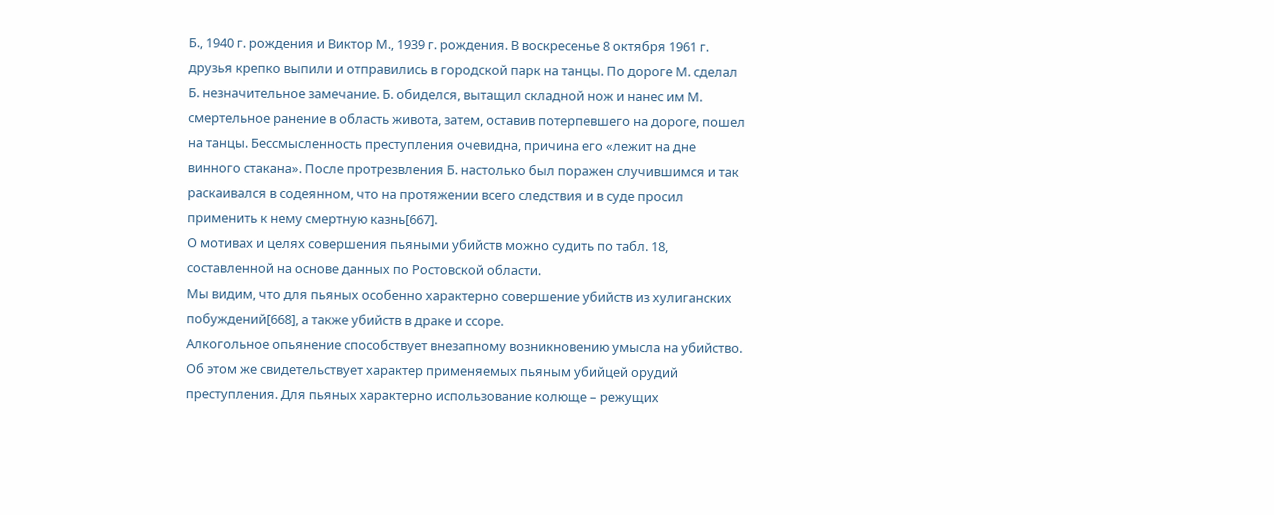Б., 1940 г. рождения и Виктор М., 1939 г. рождения. В воскресенье 8 октября 1961 г. друзья крепко выпили и отправились в городской парк на танцы. По дороге М. сделал Б. незначительное замечание. Б. обиделся, вытащил складной нож и нанес им М. смертельное ранение в область живота, затем, оставив потерпевшего на дороге, пошел на танцы. Бессмысленность преступления очевидна, причина его «лежит на дне винного стакана». После протрезвления Б. настолько был поражен случившимся и так раскаивался в содеянном, что на протяжении всего следствия и в суде просил применить к нему смертную казнь[667].
О мотивах и целях совершения пьяными убийств можно судить по табл. 18, составленной на основе данных по Ростовской области.
Мы видим, что для пьяных особенно характерно совершение убийств из хулиганских побуждений[668], а также убийств в драке и ссоре.
Алкогольное опьянение способствует внезапному возникновению умысла на убийство. Об этом же свидетельствует характер применяемых пьяным убийцей орудий преступления. Для пьяных характерно использование колюще – режущих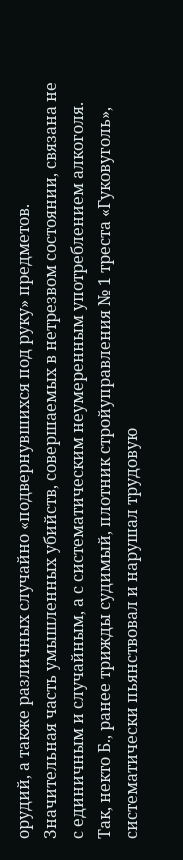орудий, а также различных случайно «подвернувшихся под руку» предметов.
Значительная часть умышленных убийств, совершаемых в нетрезвом состоянии, связана не с единичным и случайным, а с систематическим неумеренным употреблением алкоголя.
Так, некто Б., ранее трижды судимый, плотник стройуправления № 1 треста «Гуковуголь», систематически пьянствовал и нарушал трудовую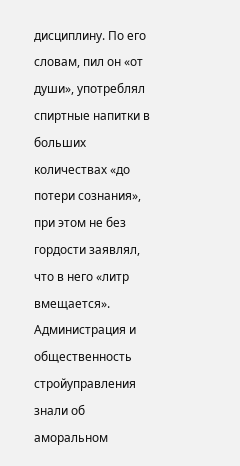дисциплину. По его словам, пил он «от души», употреблял спиртные напитки в больших количествах «до потери сознания», при этом не без гордости заявлял, что в него «литр вмещается». Администрация и общественность стройуправления знали об аморальном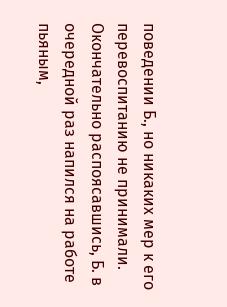поведении Б., но никаких мер к его перевоспитанию не принимали. Окончательно распоясавшись, Б. в очередной раз напился на работе пьяным,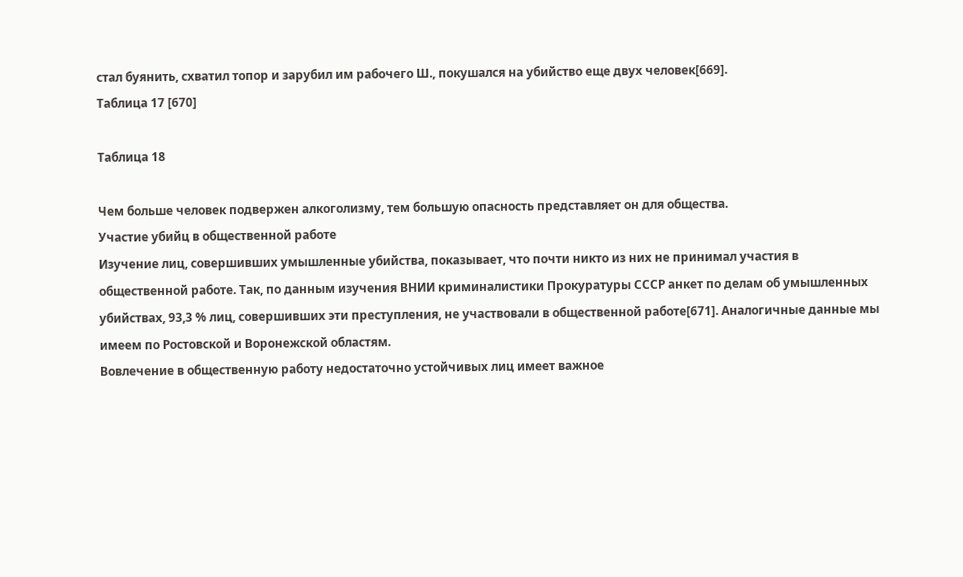стал буянить, схватил топор и зарубил им рабочего Ш., покушался на убийство еще двух человек[669].
Таблица 17 [670]

Таблица 18

Чем больше человек подвержен алкоголизму, тем большую опасность представляет он для общества.
Участие убийц в общественной работе
Изучение лиц, совершивших умышленные убийства, показывает, что почти никто из них не принимал участия в общественной работе. Так, по данным изучения ВНИИ криминалистики Прокуратуры СССР анкет по делам об умышленных убийствах, 93,3 % лиц, совершивших эти преступления, не участвовали в общественной работе[671]. Аналогичные данные мы имеем по Ростовской и Воронежской областям.
Вовлечение в общественную работу недостаточно устойчивых лиц имеет важное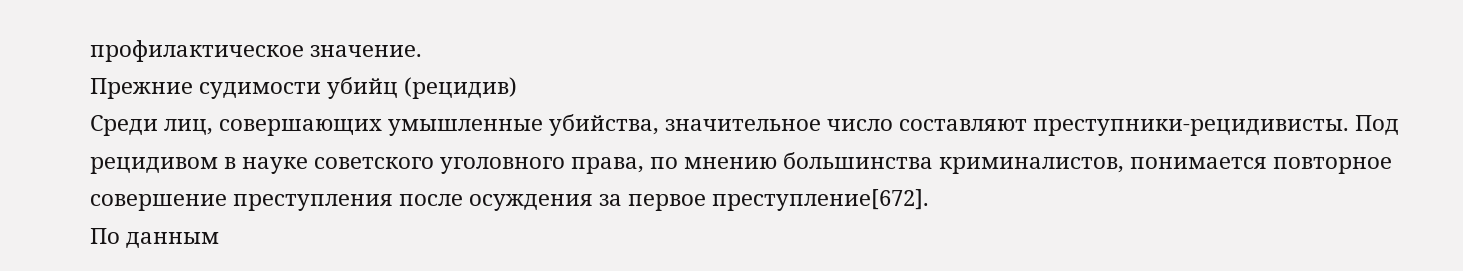профилактическое значение.
Прежние судимости убийц (рецидив)
Среди лиц, совершающих умышленные убийства, значительное число составляют преступники-рецидивисты. Под рецидивом в науке советского уголовного права, по мнению большинства криминалистов, понимается повторное совершение преступления после осуждения за первое преступление[672].
По данным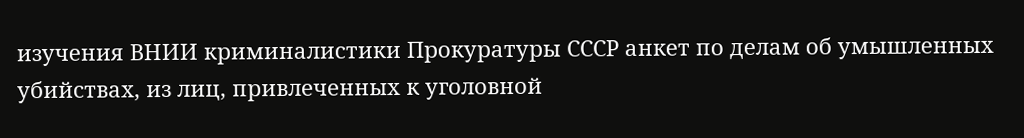изучения ВНИИ криминалистики Прокуратуры СССР анкет по делам об умышленных убийствах, из лиц, привлеченных к уголовной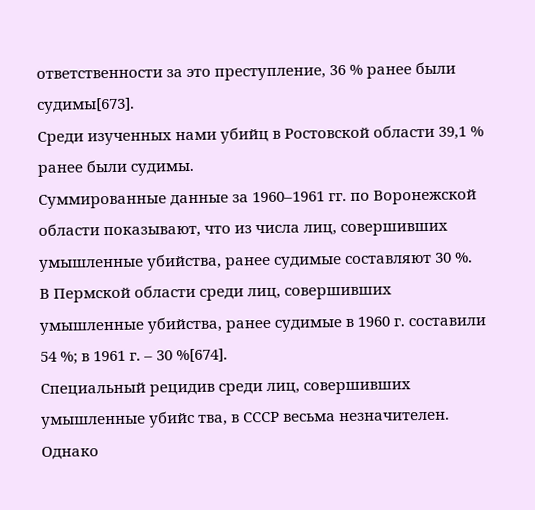ответственности за это преступление, 36 % ранее были судимы[673].
Среди изученных нами убийц в Ростовской области 39,1 % ранее были судимы.
Суммированные данные за 1960–1961 гг. по Воронежской области показывают, что из числа лиц, совершивших умышленные убийства, ранее судимые составляют 30 %.
В Пермской области среди лиц, совершивших умышленные убийства, ранее судимые в 1960 г. составили 54 %; в 1961 г. – 30 %[674].
Специальный рецидив среди лиц, совершивших умышленные убийс тва, в СССР весьма незначителен. Однако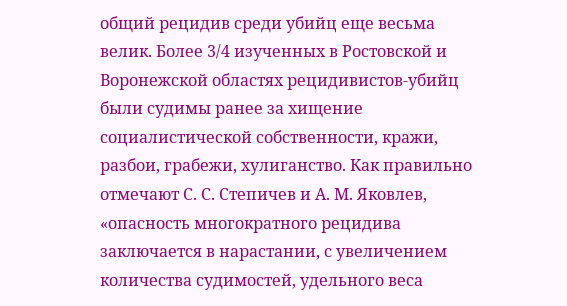общий рецидив среди убийц еще весьма велик. Более 3/4 изученных в Ростовской и Воронежской областях рецидивистов-убийц были судимы ранее за хищение социалистической собственности, кражи, разбои, грабежи, хулиганство. Как правильно отмечают С. С. Степичев и А. М. Яковлев, «опасность многократного рецидива заключается в нарастании, с увеличением количества судимостей, удельного веса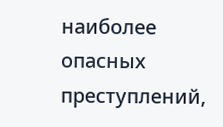наиболее опасных преступлений,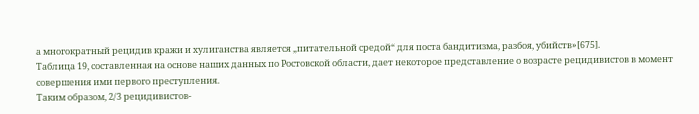а многократный рецидив кражи и хулиганства является „питательной средой“ для поста бандитизма, разбоя, убийств»[675].
Таблица 19, составленная на основе наших данных по Ростовской области, дает некоторое представление о возрасте рецидивистов в момент совершения ими первого преступления.
Таким образом, 2/3 рецидивистов-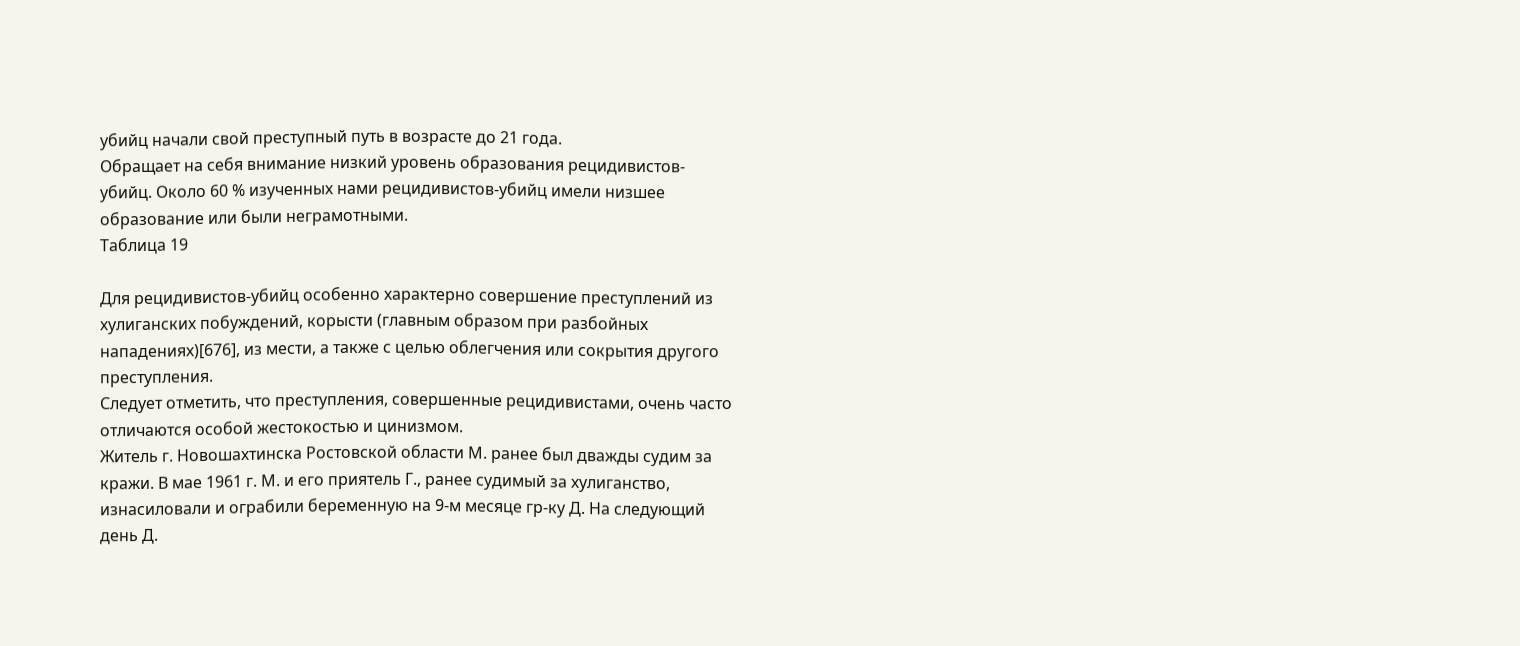убийц начали свой преступный путь в возрасте до 21 года.
Обращает на себя внимание низкий уровень образования рецидивистов-убийц. Около 60 % изученных нами рецидивистов-убийц имели низшее образование или были неграмотными.
Таблица 19

Для рецидивистов-убийц особенно характерно совершение преступлений из хулиганских побуждений, корысти (главным образом при разбойных нападениях)[676], из мести, а также с целью облегчения или сокрытия другого преступления.
Следует отметить, что преступления, совершенные рецидивистами, очень часто отличаются особой жестокостью и цинизмом.
Житель г. Новошахтинска Ростовской области М. ранее был дважды судим за кражи. В мае 1961 г. М. и его приятель Г., ранее судимый за хулиганство, изнасиловали и ограбили беременную на 9-м месяце гр-ку Д. На следующий день Д.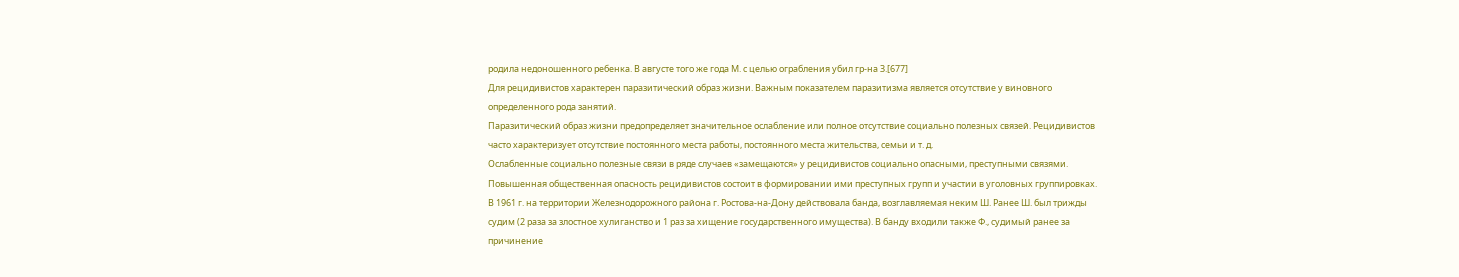родила недоношенного ребенка. В августе того же года М. с целью ограбления убил гр-на З.[677]
Для рецидивистов характерен паразитический образ жизни. Важным показателем паразитизма является отсутствие у виновного определенного рода занятий.
Паразитический образ жизни предопределяет значительное ослабление или полное отсутствие социально полезных связей. Рецидивистов часто характеризует отсутствие постоянного места работы, постоянного места жительства, семьи и т. д.
Ослабленные социально полезные связи в ряде случаев «замещаются» у рецидивистов социально опасными, преступными связями. Повышенная общественная опасность рецидивистов состоит в формировании ими преступных групп и участии в уголовных группировках.
В 1961 г. на территории Железнодорожного района г. Ростова-на-Дону действовала банда, возглавляемая неким Ш. Ранее Ш. был трижды судим (2 раза за злостное хулиганство и 1 раз за хищение государственного имущества). В банду входили также Ф., судимый ранее за причинение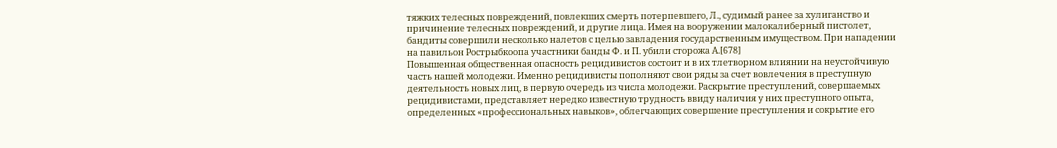тяжких телесных повреждений, повлекших смерть потерпевшего, Л., судимый ранее за хулиганство и причинение телесных повреждений, и другие лица. Имея на вооружении малокалиберный пистолет, бандиты совершили несколько налетов с целью завладения государственным имуществом. При нападении на павильон Рострыбкоопа участники банды Ф. и П. убили сторожа А.[678]
Повышенная общественная опасность рецидивистов состоит и в их тлетворном влиянии на неустойчивую часть нашей молодежи. Именно рецидивисты пополняют свои ряды за счет вовлечения в преступную деятельность новых лиц, в первую очередь из числа молодежи. Раскрытие преступлений, совершаемых рецидивистами, представляет нередко известную трудность ввиду наличия у них преступного опыта, определенных «профессиональных навыков», облегчающих совершение преступления и сокрытие его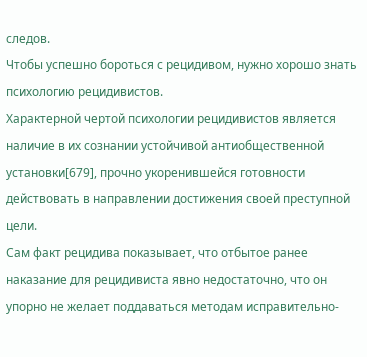следов.
Чтобы успешно бороться с рецидивом, нужно хорошо знать психологию рецидивистов.
Характерной чертой психологии рецидивистов является наличие в их сознании устойчивой антиобщественной установки[679], прочно укоренившейся готовности действовать в направлении достижения своей преступной цели.
Сам факт рецидива показывает, что отбытое ранее наказание для рецидивиста явно недостаточно, что он упорно не желает поддаваться методам исправительно-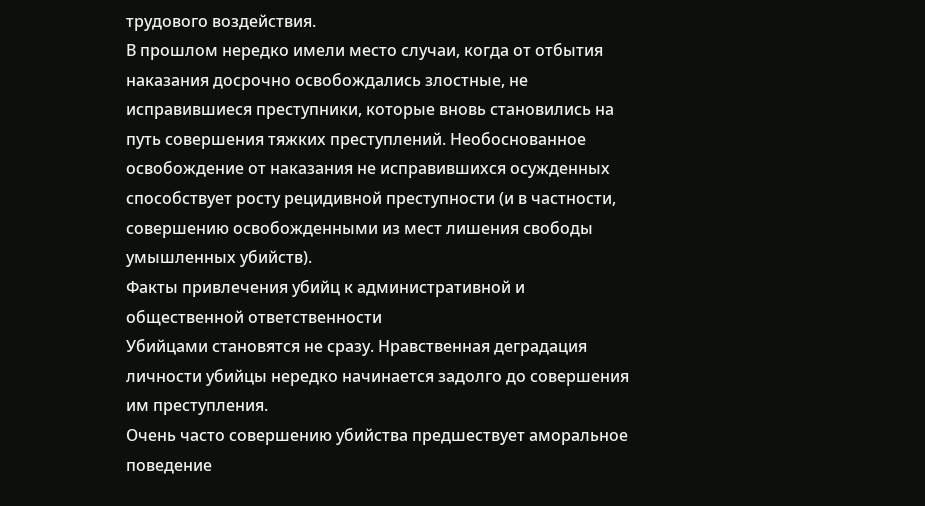трудового воздействия.
В прошлом нередко имели место случаи, когда от отбытия наказания досрочно освобождались злостные, не исправившиеся преступники, которые вновь становились на путь совершения тяжких преступлений. Необоснованное освобождение от наказания не исправившихся осужденных способствует росту рецидивной преступности (и в частности, совершению освобожденными из мест лишения свободы умышленных убийств).
Факты привлечения убийц к административной и общественной ответственности
Убийцами становятся не сразу. Нравственная деградация личности убийцы нередко начинается задолго до совершения им преступления.
Очень часто совершению убийства предшествует аморальное поведение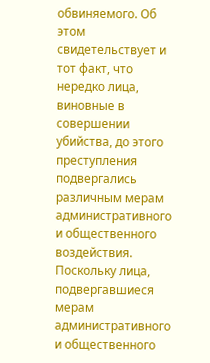обвиняемого. Об этом свидетельствует и тот факт, что нередко лица, виновные в совершении убийства, до этого преступления подвергались различным мерам административного и общественного воздействия.
Поскольку лица, подвергавшиеся мерам административного и общественного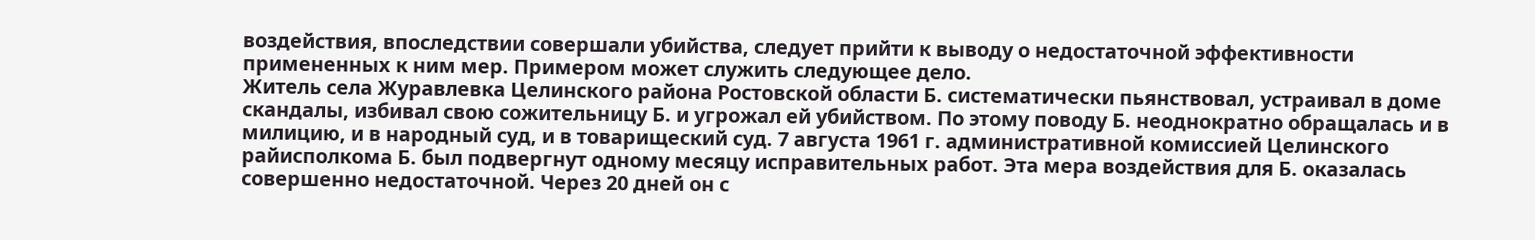воздействия, впоследствии совершали убийства, следует прийти к выводу о недостаточной эффективности примененных к ним мер. Примером может служить следующее дело.
Житель села Журавлевка Целинского района Ростовской области Б. систематически пьянствовал, устраивал в доме скандалы, избивал свою сожительницу Б. и угрожал ей убийством. По этому поводу Б. неоднократно обращалась и в милицию, и в народный суд, и в товарищеский суд. 7 августа 1961 г. административной комиссией Целинского райисполкома Б. был подвергнут одному месяцу исправительных работ. Эта мера воздействия для Б. оказалась совершенно недостаточной. Через 20 дней он с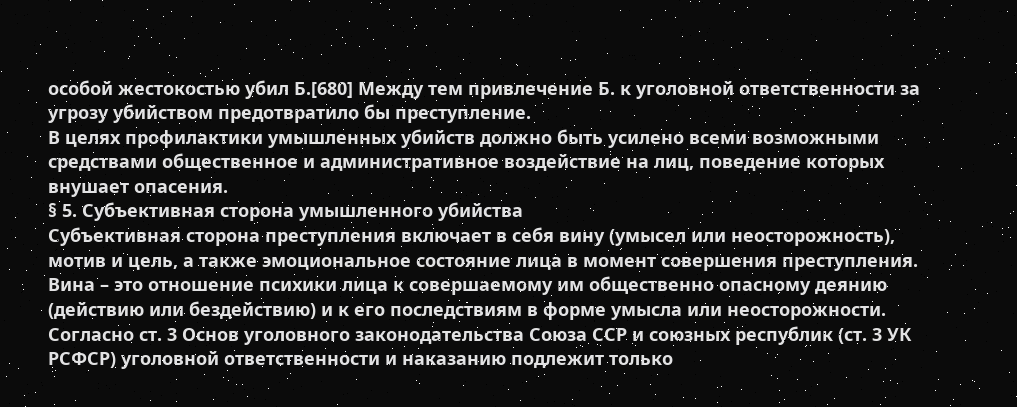особой жестокостью убил Б.[680] Между тем привлечение Б. к уголовной ответственности за угрозу убийством предотвратило бы преступление.
В целях профилактики умышленных убийств должно быть усилено всеми возможными средствами общественное и административное воздействие на лиц, поведение которых внушает опасения.
§ 5. Субъективная сторона умышленного убийства
Субъективная сторона преступления включает в себя вину (умысел или неосторожность), мотив и цель, а также эмоциональное состояние лица в момент совершения преступления.
Вина – это отношение психики лица к совершаемому им общественно опасному деянию (действию или бездействию) и к его последствиям в форме умысла или неосторожности.
Согласно ст. 3 Основ уголовного законодательства Союза ССР и союзных республик (ст. 3 УК РСФСР) уголовной ответственности и наказанию подлежит только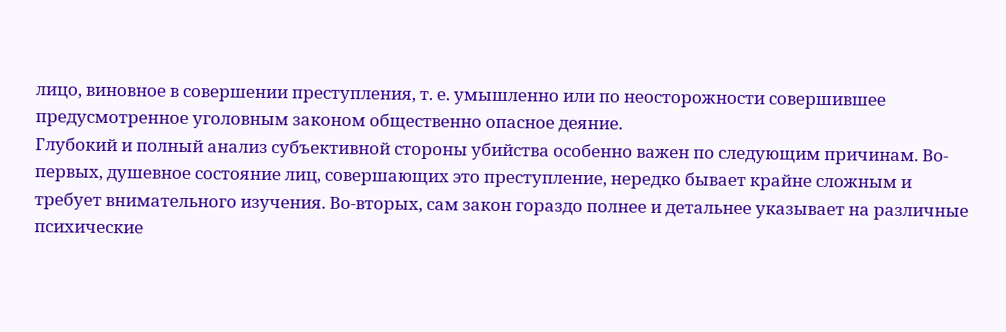лицо, виновное в совершении преступления, т. е. умышленно или по неосторожности совершившее предусмотренное уголовным законом общественно опасное деяние.
Глубокий и полный анализ субъективной стороны убийства особенно важен по следующим причинам. Во-первых, душевное состояние лиц, совершающих это преступление, нередко бывает крайне сложным и требует внимательного изучения. Во-вторых, сам закон гораздо полнее и детальнее указывает на различные психические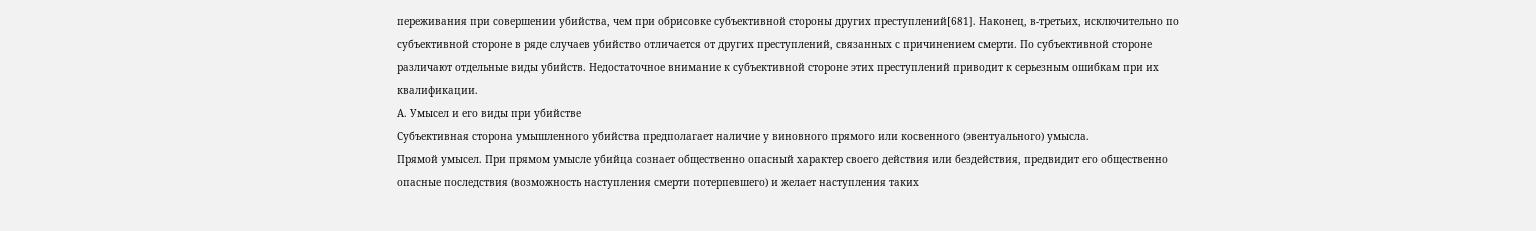переживания при совершении убийства, чем при обрисовке субъективной стороны других преступлений[681]. Наконец, в-третьих, исключительно по субъективной стороне в ряде случаев убийство отличается от других преступлений, связанных с причинением смерти. По субъективной стороне различают отдельные виды убийств. Недостаточное внимание к субъективной стороне этих преступлений приводит к серьезным ошибкам при их квалификации.
А. Умысел и его виды при убийстве
Субъективная сторона умышленного убийства предполагает наличие у виновного прямого или косвенного (эвентуального) умысла.
Прямой умысел. При прямом умысле убийца сознает общественно опасный характер своего действия или бездействия, предвидит его общественно опасные последствия (возможность наступления смерти потерпевшего) и желает наступления таких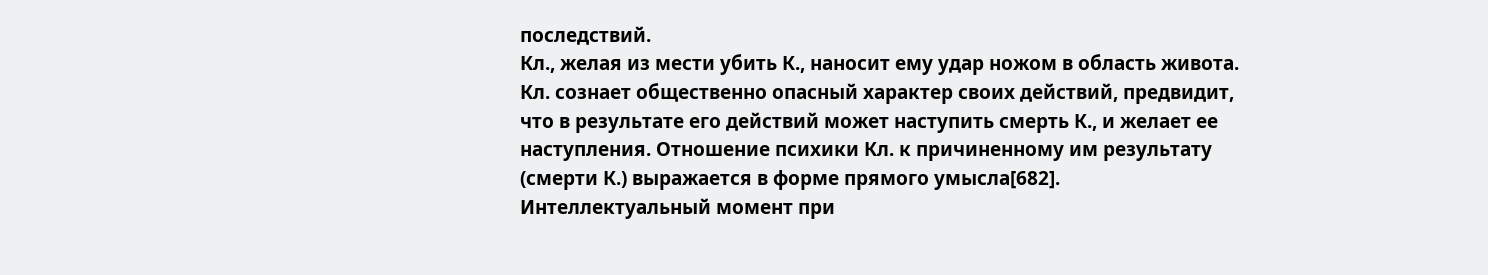последствий.
Кл., желая из мести убить К., наносит ему удар ножом в область живота. Кл. сознает общественно опасный характер своих действий, предвидит, что в результате его действий может наступить смерть К., и желает ее наступления. Отношение психики Кл. к причиненному им результату (смерти К.) выражается в форме прямого умысла[682].
Интеллектуальный момент при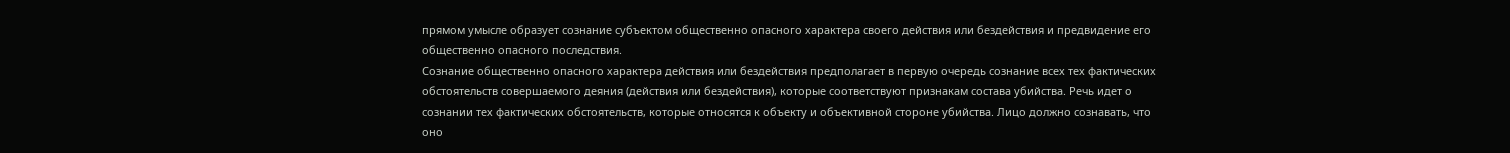прямом умысле образует сознание субъектом общественно опасного характера своего действия или бездействия и предвидение его общественно опасного последствия.
Сознание общественно опасного характера действия или бездействия предполагает в первую очередь сознание всех тех фактических обстоятельств совершаемого деяния (действия или бездействия), которые соответствуют признакам состава убийства. Речь идет о сознании тех фактических обстоятельств, которые относятся к объекту и объективной стороне убийства. Лицо должно сознавать, что оно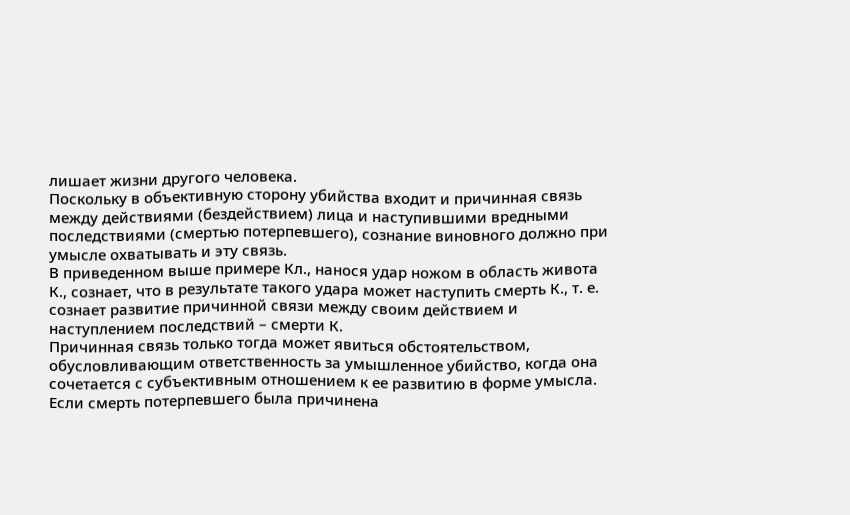лишает жизни другого человека.
Поскольку в объективную сторону убийства входит и причинная связь между действиями (бездействием) лица и наступившими вредными последствиями (смертью потерпевшего), сознание виновного должно при умысле охватывать и эту связь.
В приведенном выше примере Кл., нанося удар ножом в область живота К., сознает, что в результате такого удара может наступить смерть К., т. е. сознает развитие причинной связи между своим действием и наступлением последствий – смерти К.
Причинная связь только тогда может явиться обстоятельством, обусловливающим ответственность за умышленное убийство, когда она сочетается с субъективным отношением к ее развитию в форме умысла. Если смерть потерпевшего была причинена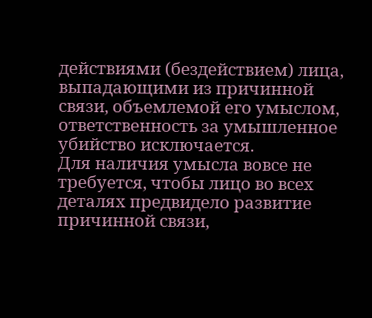действиями (бездействием) лица, выпадающими из причинной связи, объемлемой его умыслом, ответственность за умышленное убийство исключается.
Для наличия умысла вовсе не требуется, чтобы лицо во всех деталях предвидело развитие причинной связи,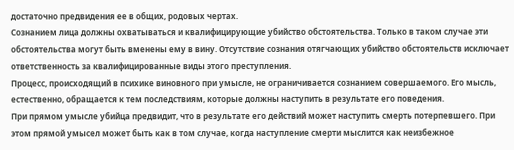достаточно предвидения ее в общих, родовых чертах.
Сознанием лица должны охватываться и квалифицирующие убийство обстоятельства. Только в таком случае эти обстоятельства могут быть вменены ему в вину. Отсутствие сознания отягчающих убийство обстоятельств исключает ответственность за квалифицированные виды этого преступления.
Процесс, происходящий в психике виновного при умысле, не ограничивается сознанием совершаемого. Его мысль, естественно, обращается к тем последствиям, которые должны наступить в результате его поведения.
При прямом умысле убийца предвидит, что в результате его действий может наступить смерть потерпевшего. При этом прямой умысел может быть как в том случае, когда наступление смерти мыслится как неизбежное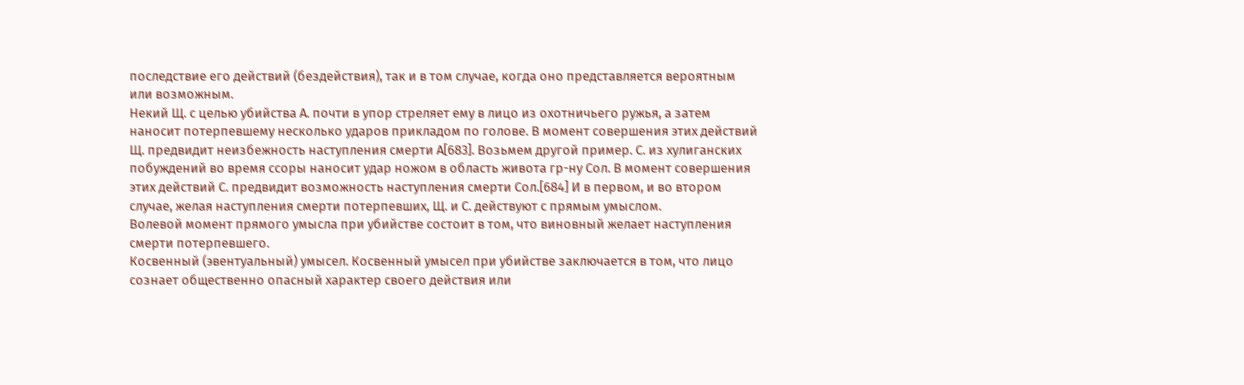последствие его действий (бездействия), так и в том случае, когда оно представляется вероятным или возможным.
Некий Щ. с целью убийства А. почти в упор стреляет ему в лицо из охотничьего ружья, а затем наносит потерпевшему несколько ударов прикладом по голове. В момент совершения этих действий Щ. предвидит неизбежность наступления смерти А[683]. Возьмем другой пример. С. из хулиганских побуждений во время ссоры наносит удар ножом в область живота гр-ну Сол. В момент совершения этих действий С. предвидит возможность наступления смерти Сол.[684] И в первом, и во втором случае, желая наступления смерти потерпевших, Щ. и С. действуют с прямым умыслом.
Волевой момент прямого умысла при убийстве состоит в том, что виновный желает наступления смерти потерпевшего.
Косвенный (эвентуальный) умысел. Косвенный умысел при убийстве заключается в том, что лицо сознает общественно опасный характер своего действия или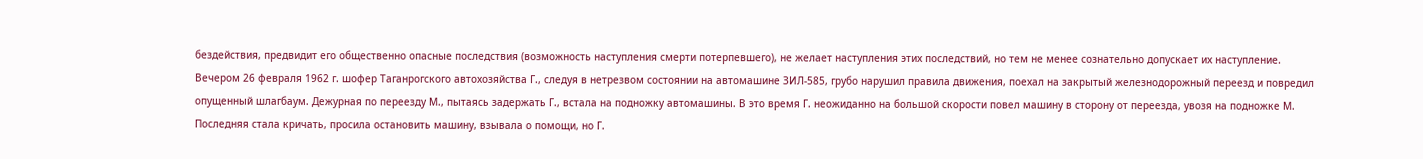бездействия, предвидит его общественно опасные последствия (возможность наступления смерти потерпевшего), не желает наступления этих последствий, но тем не менее сознательно допускает их наступление.
Вечером 26 февраля 1962 г. шофер Таганрогского автохозяйства Г., следуя в нетрезвом состоянии на автомашине ЗИЛ-585, грубо нарушил правила движения, поехал на закрытый железнодорожный переезд и повредил опущенный шлагбаум. Дежурная по переезду М., пытаясь задержать Г., встала на подножку автомашины. В это время Г. неожиданно на большой скорости повел машину в сторону от переезда, увозя на подножке М. Последняя стала кричать, просила остановить машину, взывала о помощи, но Г.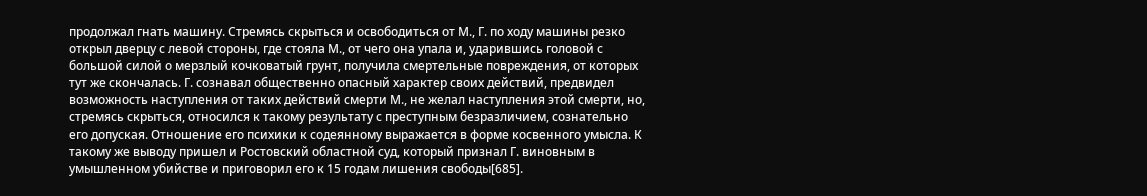продолжал гнать машину. Стремясь скрыться и освободиться от М., Г. по ходу машины резко открыл дверцу с левой стороны, где стояла М., от чего она упала и, ударившись головой с большой силой о мерзлый кочковатый грунт, получила смертельные повреждения, от которых тут же скончалась. Г. сознавал общественно опасный характер своих действий, предвидел возможность наступления от таких действий смерти М., не желал наступления этой смерти, но, стремясь скрыться, относился к такому результату с преступным безразличием, сознательно его допуская. Отношение его психики к содеянному выражается в форме косвенного умысла. К такому же выводу пришел и Ростовский областной суд, который признал Г. виновным в умышленном убийстве и приговорил его к 15 годам лишения свободы[685].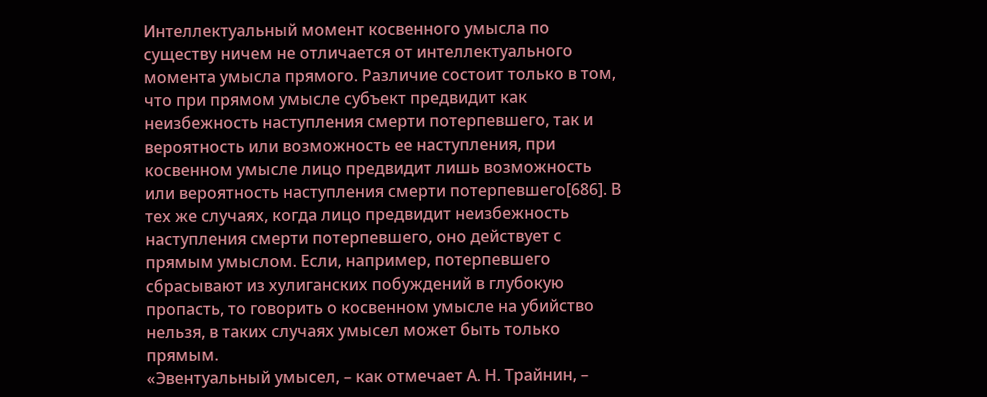Интеллектуальный момент косвенного умысла по существу ничем не отличается от интеллектуального момента умысла прямого. Различие состоит только в том, что при прямом умысле субъект предвидит как неизбежность наступления смерти потерпевшего, так и вероятность или возможность ее наступления, при косвенном умысле лицо предвидит лишь возможность или вероятность наступления смерти потерпевшего[686]. В тех же случаях, когда лицо предвидит неизбежность наступления смерти потерпевшего, оно действует с прямым умыслом. Если, например, потерпевшего сбрасывают из хулиганских побуждений в глубокую пропасть, то говорить о косвенном умысле на убийство нельзя, в таких случаях умысел может быть только прямым.
«Эвентуальный умысел, – как отмечает А. Н. Трайнин, –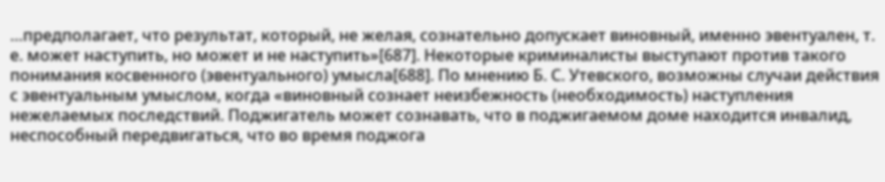…предполагает, что результат, который, не желая, сознательно допускает виновный, именно эвентуален, т. е. может наступить, но может и не наступить»[687]. Некоторые криминалисты выступают против такого понимания косвенного (эвентуального) умысла[688]. По мнению Б. С. Утевского, возможны случаи действия с эвентуальным умыслом, когда «виновный сознает неизбежность (необходимость) наступления нежелаемых последствий. Поджигатель может сознавать, что в поджигаемом доме находится инвалид, неспособный передвигаться, что во время поджога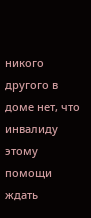никого другого в доме нет, что инвалиду этому помощи ждать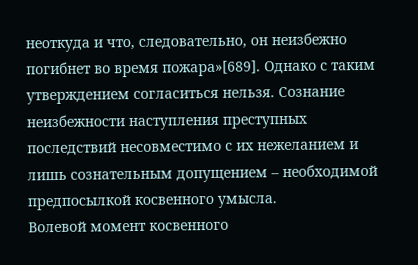неоткуда и что, следовательно, он неизбежно погибнет во время пожара»[689]. Однако с таким утверждением согласиться нельзя. Сознание неизбежности наступления преступных последствий несовместимо с их нежеланием и лишь сознательным допущением – необходимой предпосылкой косвенного умысла.
Волевой момент косвенного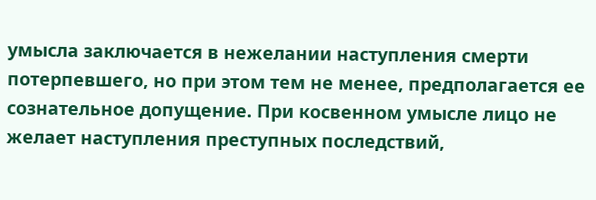умысла заключается в нежелании наступления смерти потерпевшего, но при этом тем не менее, предполагается ее сознательное допущение. При косвенном умысле лицо не желает наступления преступных последствий,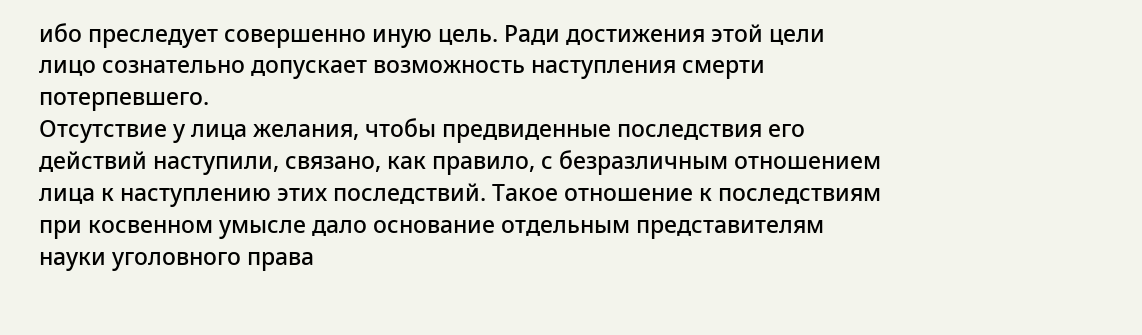ибо преследует совершенно иную цель. Ради достижения этой цели лицо сознательно допускает возможность наступления смерти потерпевшего.
Отсутствие у лица желания, чтобы предвиденные последствия его действий наступили, связано, как правило, с безразличным отношением лица к наступлению этих последствий. Такое отношение к последствиям при косвенном умысле дало основание отдельным представителям науки уголовного права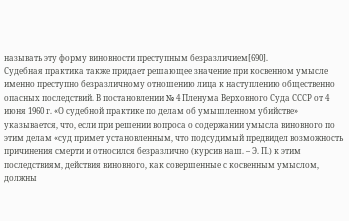называть эту форму виновности преступным безразличием[690].
Судебная практика также придает решающее значение при косвенном умысле именно преступно безразличному отношению лица к наступлению общественно опасных последствий. В постановлении № 4 Пленума Верховного Суда СССР от 4 июня 1960 г. «О судебной практике по делам об умышленном убийстве» указывается, что, если при решении вопроса о содержании умысла виновного по этим делам «суд примет установленным, что подсудимый предвидел возможность причинения смерти и относился безразлично (курсив наш. – Э. П.) к этим последствиям, действия виновного, как совершенные с косвенным умыслом, должны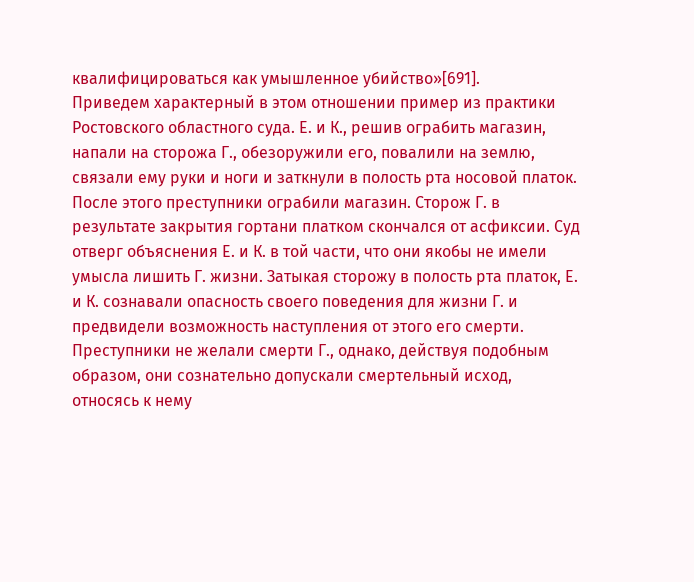квалифицироваться как умышленное убийство»[691].
Приведем характерный в этом отношении пример из практики Ростовского областного суда. Е. и К., решив ограбить магазин, напали на сторожа Г., обезоружили его, повалили на землю, связали ему руки и ноги и заткнули в полость рта носовой платок. После этого преступники ограбили магазин. Сторож Г. в результате закрытия гортани платком скончался от асфиксии. Суд отверг объяснения Е. и К. в той части, что они якобы не имели умысла лишить Г. жизни. Затыкая сторожу в полость рта платок, Е. и К. сознавали опасность своего поведения для жизни Г. и предвидели возможность наступления от этого его смерти. Преступники не желали смерти Г., однако, действуя подобным образом, они сознательно допускали смертельный исход, относясь к нему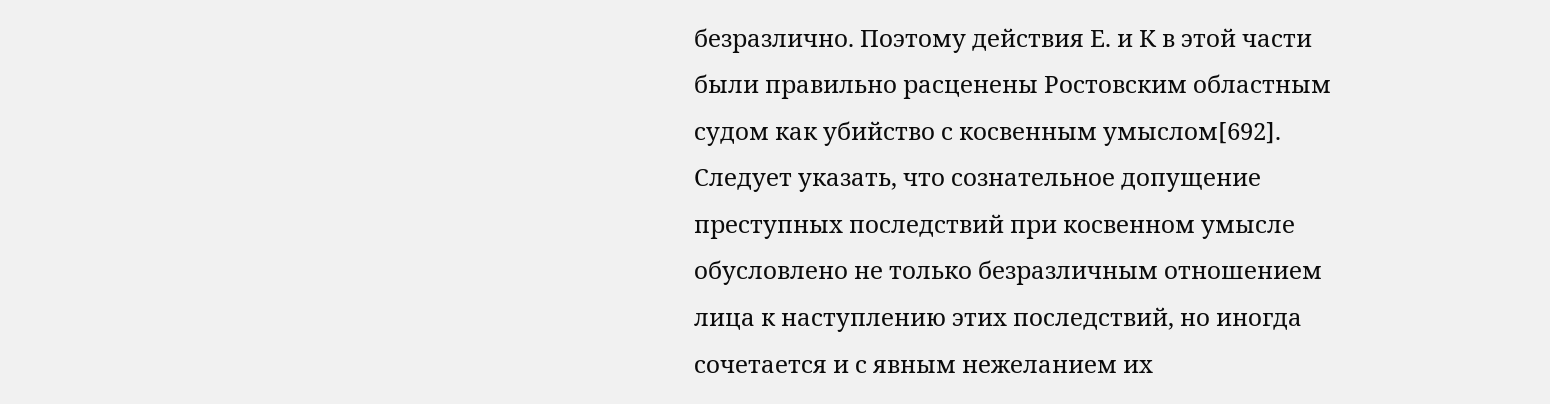безразлично. Поэтому действия Е. и К в этой части были правильно расценены Ростовским областным судом как убийство с косвенным умыслом[692].
Следует указать, что сознательное допущение преступных последствий при косвенном умысле обусловлено не только безразличным отношением лица к наступлению этих последствий, но иногда сочетается и с явным нежеланием их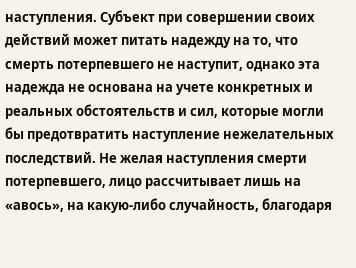наступления. Субъект при совершении своих действий может питать надежду на то, что смерть потерпевшего не наступит, однако эта надежда не основана на учете конкретных и реальных обстоятельств и сил, которые могли бы предотвратить наступление нежелательных последствий. Не желая наступления смерти потерпевшего, лицо рассчитывает лишь на «авось», на какую-либо случайность, благодаря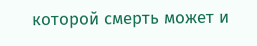которой смерть может и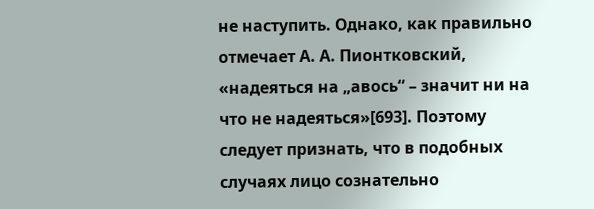не наступить. Однако, как правильно отмечает А. А. Пионтковский, «надеяться на „авось“ – значит ни на что не надеяться»[693]. Поэтому следует признать, что в подобных случаях лицо сознательно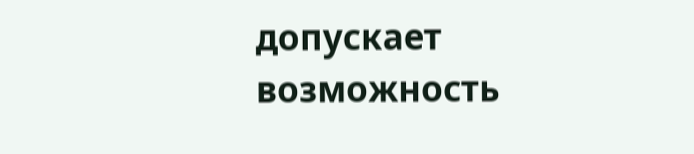допускает возможность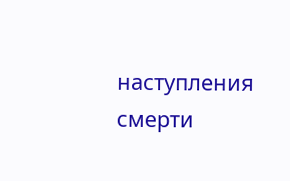наступления смерти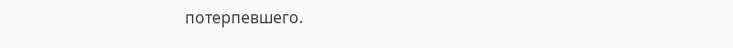потерпевшего.